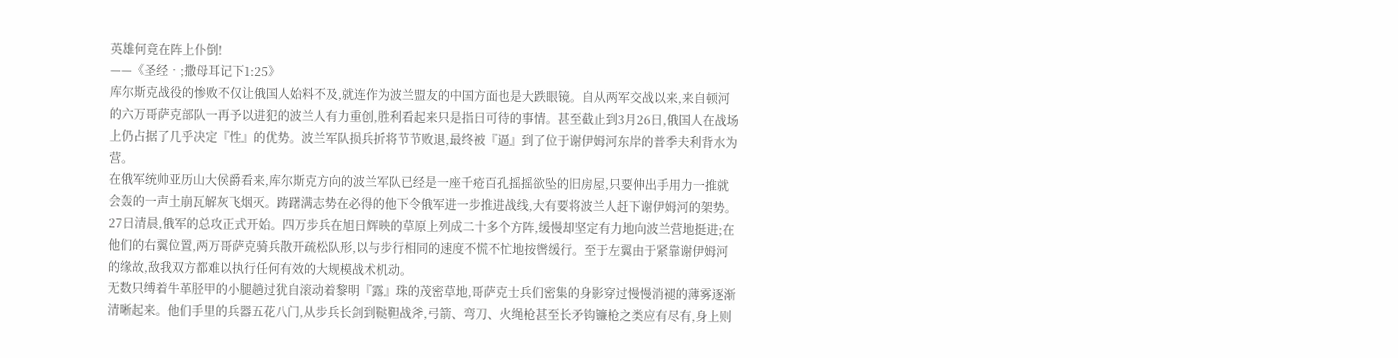英雄何竟在阵上仆倒!
——《圣经•;撒母耳记下1:25》
库尔斯克战役的惨败不仅让俄国人始料不及,就连作为波兰盟友的中国方面也是大跌眼镜。自从两军交战以来,来自顿河的六万哥萨克部队一再予以进犯的波兰人有力重创,胜利看起来只是指日可待的事情。甚至截止到3月26日,俄国人在战场上仍占据了几乎决定『性』的优势。波兰军队损兵折将节节败退,最终被『逼』到了位于谢伊姆河东岸的普季夫利背水为营。
在俄军统帅亚历山大侯爵看来,库尔斯克方向的波兰军队已经是一座千疮百孔摇摇欲坠的旧房屋,只要伸出手用力一推就会轰的一声土崩瓦解灰飞烟灭。踌躇满志势在必得的他下令俄军进一步推进战线,大有要将波兰人赶下谢伊姆河的架势。
27日清晨,俄军的总攻正式开始。四万步兵在旭日辉映的草原上列成二十多个方阵,缓慢却坚定有力地向波兰营地挺进;在他们的右翼位置,两万哥萨克骑兵散开疏松队形,以与步行相同的速度不慌不忙地按辔缓行。至于左翼由于紧靠谢伊姆河的缘故,敌我双方都难以执行任何有效的大规模战术机动。
无数只缚着牛革胫甲的小腿趟过犹自滚动着黎明『露』珠的茂密草地,哥萨克士兵们密集的身影穿过慢慢消褪的薄雾逐渐清晰起来。他们手里的兵器五花八门,从步兵长剑到鞑靼战斧,弓箭、弯刀、火绳枪甚至长矛钩镰枪之类应有尽有,身上则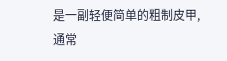是一副轻便简单的粗制皮甲,通常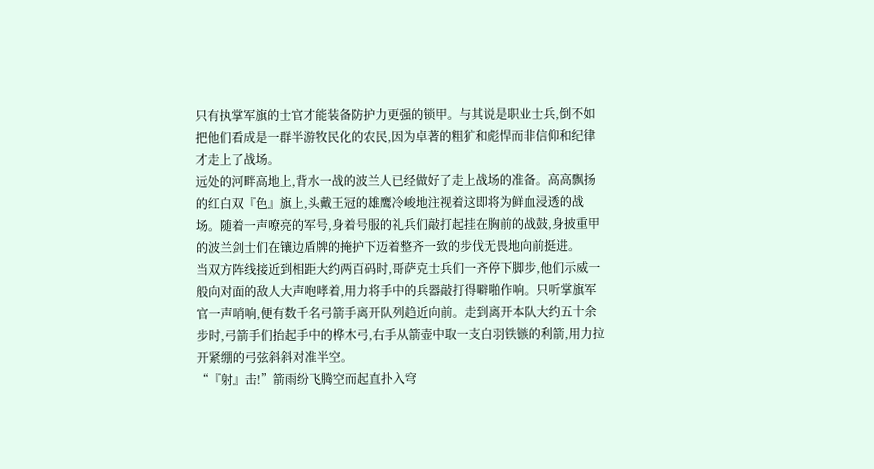只有执掌军旗的士官才能装备防护力更强的锁甲。与其说是职业士兵,倒不如把他们看成是一群半游牧民化的农民,因为卓著的粗犷和彪悍而非信仰和纪律才走上了战场。
远处的河畔高地上,背水一战的波兰人已经做好了走上战场的准备。高高飘扬的红白双『色』旗上,头戴王冠的雄鹰冷峻地注视着这即将为鲜血浸透的战场。随着一声嘹亮的军号,身着号服的礼兵们敲打起挂在胸前的战鼓,身披重甲的波兰剑士们在镶边盾牌的掩护下迈着整齐一致的步伐无畏地向前挺进。
当双方阵线接近到相距大约两百码时,哥萨克士兵们一齐停下脚步,他们示威一般向对面的敌人大声咆哮着,用力将手中的兵器敲打得噼啪作响。只听掌旗军官一声哨响,便有数千名弓箭手离开队列趋近向前。走到离开本队大约五十余步时,弓箭手们抬起手中的桦木弓,右手从箭壶中取一支白羽铁镞的利箭,用力拉开紧绷的弓弦斜斜对准半空。
“『射』击!”箭雨纷飞腾空而起直扑入穹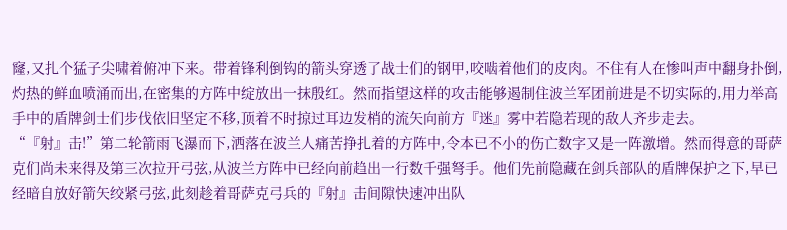窿,又扎个猛子尖啸着俯冲下来。带着锋利倒钩的箭头穿透了战士们的钢甲,咬啮着他们的皮肉。不住有人在惨叫声中翻身扑倒,灼热的鲜血喷涌而出,在密集的方阵中绽放出一抹殷红。然而指望这样的攻击能够遏制住波兰军团前进是不切实际的,用力举高手中的盾牌剑士们步伐依旧坚定不移,顶着不时掠过耳边发梢的流矢向前方『迷』雾中若隐若现的敌人齐步走去。
“『射』击!”第二轮箭雨飞瀑而下,洒落在波兰人痛苦挣扎着的方阵中,令本已不小的伤亡数字又是一阵激增。然而得意的哥萨克们尚未来得及第三次拉开弓弦,从波兰方阵中已经向前趋出一行数千强弩手。他们先前隐藏在剑兵部队的盾牌保护之下,早已经暗自放好箭矢绞紧弓弦,此刻趁着哥萨克弓兵的『射』击间隙快速冲出队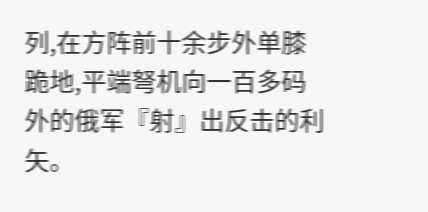列,在方阵前十余步外单膝跪地,平端弩机向一百多码外的俄军『射』出反击的利矢。